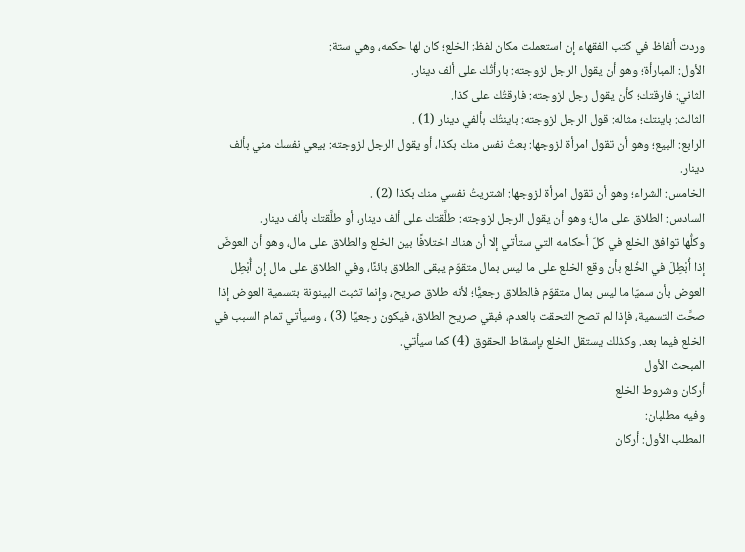وردت ألفاظ في كتب الفقهاء إن استعملت مكان لفظ: الخلع؛ كان لها حكمه، وهي ستة:
الأول: المبارأة؛ وهو أن يقول الرجل لزوجته: بارأتُك على ألف دينار.
الثاني: فارقتك؛ كأن يقول رجل لزوجته: فارقتُك على كذا.
الثالث: باينتك؛ مثاله: قول الرجل لزوجته: باينتُك بألفي دينار (1) .
الرابع: البيع؛ وهو أن تقول امرأة لزوجها: بعتُ نفس منك بكذا، أو يقول الرجل لزوجته: بيعي نفسك مني بألف دينار.
الخامس: الشراء؛ وهو أن تقول امرأة لزوجها: اشتريتُ نفسي منك بكذا (2) .
السادس: الطلاق على مال؛ وهو أن يقول الرجل لزوجته: طلَّقتك على ألف دينار، أو طلَّقتك بألف دينار.
وكلُّها توافق الخلع في كلّ أحكامه التي ستأتي إلا أن هناك اختلافًا بين الخلع والطلاق على مال، وهو أن العوضَ إذا أُبْطِلَ في الخُلع بأن وقع الخلع على ما ليس بمال متقوّم يبقى الطلاق بائنًا، وفي الطلاق على مال إن أُبْطِل العوض بأن سميّا ما ليس بمال متقوّم فالطلاق رجعيًّا؛ لأنه طلاق صريح، وإنما تثبت البينونة بتسمية العوض إذا صحَّت التسمية، فإذا لم تصح التحقت بالعدم، فبقي صريح الطلاق، فيكون رجعيًا (3) ، وسيأتي تمام السبب في الخلع فيما بعد. وكذلك يستقل الخلع بإسقاط الحقوق (4) كما سيأتي.
المبحث الأول
أركان وشروط الخلع
وفيه مطلبان:
المطلب الأول: أركان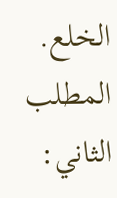الخلع.
المطلب الثاني: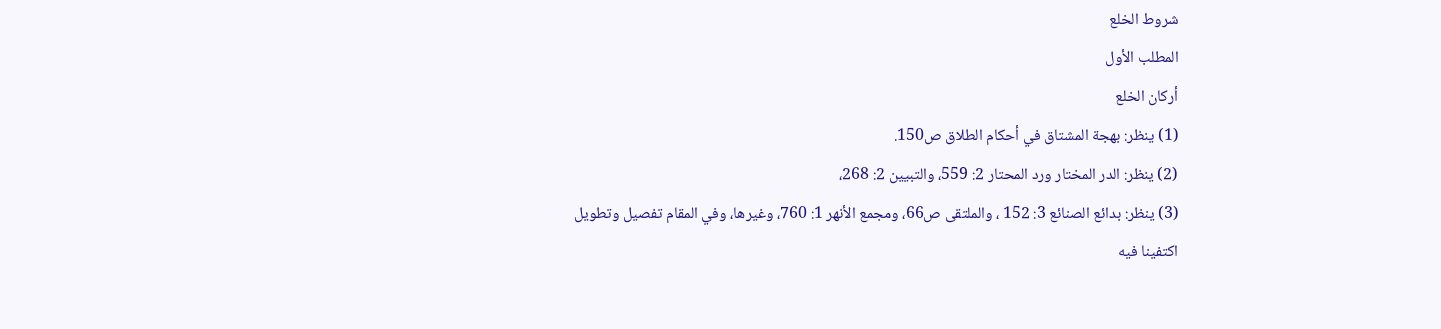شروط الخلع
المطلب الأول
أركان الخلع
(1) ينظر: بهجة المشتاق في أحكام الطلاق ص150.
(2) ينظر: الدر المختار ورد المحتار 2: 559، والتبيين 2: 268،
(3) ينظر: بدائع الصنائع 3: 152 ، والملتقى ص66، ومجمع الأنهر 1: 760، وغيرها، وفي المقام تفصيل وتطويل اكتفينا فيه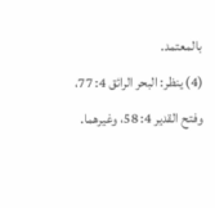بالمعتمد.
(4) ينظر: البحر الرائق 4: 77، وفتح القدير 4: 58، وغيرهما.